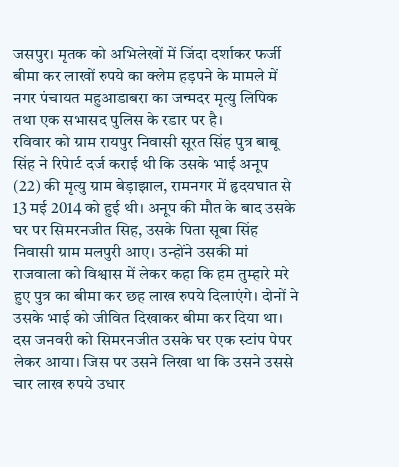जसपुर। मृतक को अभिलेखों में जिंदा दर्शाकर फर्जी बीमा कर लाखों रुपये का क्लेम हड़पने के मामले में नगर पंचायत महुआडाबरा का जन्मदर मृत्यु लिपिक तथा एक सभासद पुलिस के रडार पर है।
रविवार को ग्राम रायपुर निवासी सूरत सिंह पुत्र बाबू सिंह ने रिपेार्ट दर्ज कराई थी कि उसके भाई अनूप (22) की मृत्यु ग्राम बेड़ाझाल, रामनगर में हृदयघात से 13 मई 2014 को हुई थी। अनूप की मौत के बाद उसके घर पर सिमरनजीत सिह, उसके पिता सूबा सिंह निवासी ग्राम मलपुरी आए। उन्होंने उसकी मां राजवाला को विश्वास में लेकर कहा कि हम तुम्हारे मरे हुए पुत्र का बीमा कर छह लाख रुपये दिलाएंगे। दोनों ने उसके भाई को जीवित दिखाकर बीमा कर दिया था।
दस जनवरी को सिमरनजीत उसके घर एक स्टांप पेपर लेकर आया। जिस पर उसने लिखा था कि उसने उससे चार लाख रुपये उधार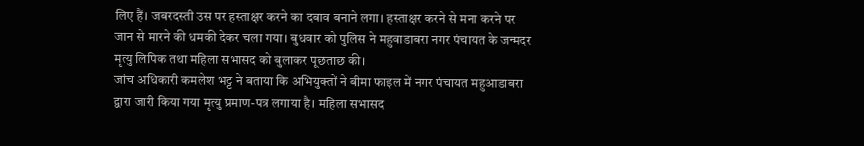लिए हैं। जबरदस्ती उस पर हस्ताक्षर करने का दबाव बनाने लगा। हस्ताक्षर करने से मना करने पर जान से मारने की धमकी देकर चला गया। बुधवार को पुलिस ने महुवाडाबरा नगर पंचायत के जन्मदर मृत्यु लिपिक तथा महिला सभासद को बुलाकर पूछताछ की।
जांच अधिकारी कमलेश भट्ट ने बताया कि अभियुक्तों ने बीमा फाइल में नगर पंचायत महुआडाबरा द्वारा जारी किया गया मृत्यु प्रमाण-पत्र लगाया है। महिला सभासद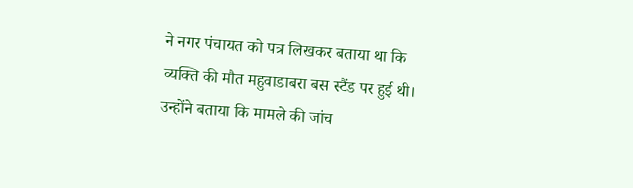ने नगर पंचायत को पत्र लिखकर बताया था कि व्यक्ति की मौत महुवाडाबरा बस स्टैंड पर हुई थी। उन्होंने बताया कि मामले की जांच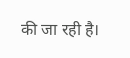की जा रही है।